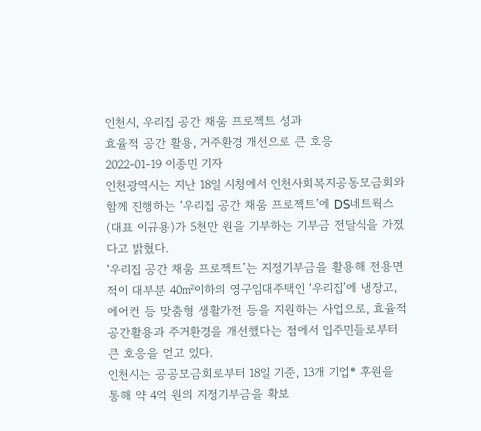인천시, 우리집 공간 채움 프로젝트 성과
효율적 공간 활용, 거주환경 개선으로 큰 호응
2022-01-19 이종민 기자
인천광역시는 지난 18일 시청에서 인천사회복지공동모금회와 함께 진행하는 ‘우리집 공간 채움 프로젝트’에 DS네트웍스(대표 이규용)가 5천만 원을 기부하는 기부금 전달식을 가졌다고 밝혔다.
‘우리집 공간 채움 프로젝트’는 지정기부금을 활용해 전용면적이 대부분 40㎡이하의 영구임대주택인 ‘우리집’에 냉장고, 에어컨 등 맞춤형 생활가전 등을 지원하는 사업으로, 효율적 공간활용과 주거환경을 개선했다는 점에서 입주민들로부터 큰 호응을 얻고 있다.
인천시는 공공모금회로부터 18일 기준, 13개 기업* 후원을 통해 약 4억 원의 지정기부금을 확보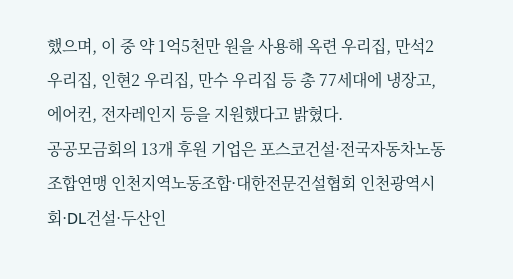했으며, 이 중 약 1억5천만 원을 사용해 옥련 우리집, 만석2 우리집, 인현2 우리집, 만수 우리집 등 총 77세대에 냉장고, 에어컨, 전자레인지 등을 지원했다고 밝혔다.
공공모금회의 13개 후원 기업은 포스코건설·전국자동차노동조합연맹 인천지역노동조합·대한전문건설협회 인천광역시회·DL건설·두산인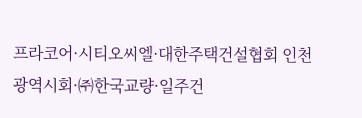프라코어·시티오씨엘·대한주택건설협회 인천광역시회·㈜한국교량·일주건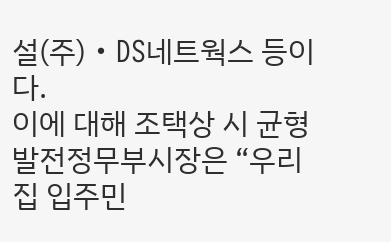설(주)‧DS네트웍스 등이다.
이에 대해 조택상 시 균형발전정무부시장은 “우리집 입주민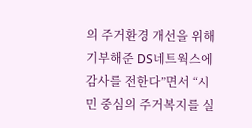의 주거환경 개선을 위해 기부해준 DS네트웍스에 감사를 전한다”면서 “시민 중심의 주거복지를 실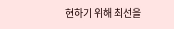현하기 위해 최선을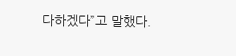다하겠다”고 말했다.